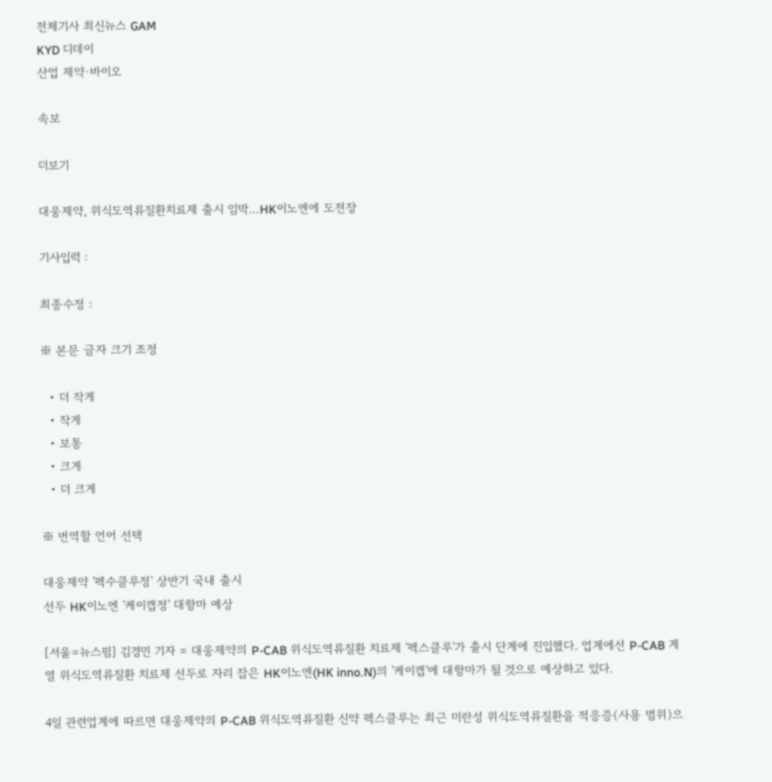전체기사 최신뉴스 GAM
KYD 디데이
산업 제약·바이오

속보

더보기

대웅제약, 위식도역류질환치료제 출시 임박…HK이노엔에 도전장

기사입력 :

최종수정 :

※ 본문 글자 크기 조정

  • 더 작게
  • 작게
  • 보통
  • 크게
  • 더 크게

※ 번역할 언어 선택

대웅제약 '펙수클루정' 상반기 국내 출시
선두 HK이노엔 '케이캡정' 대항마 예상

[서울=뉴스핌] 김경민 기자 = 대웅제약의 P-CAB 위식도역류질환 치료제 '펙스클루'가 출시 단계에 진입했다. 업계에선 P-CAB 계열 위식도역류질환 치료제 선두로 자리 잡은 HK이노엔(HK inno.N)의 '케이캡'에 대항마가 될 것으로 예상하고 있다.

4일 관련업계에 따르면 대웅제약의 P-CAB 위식도역류질환 신약 펙스클루는 최근 미란성 위식도역류질환을 적응증(사용 범위)으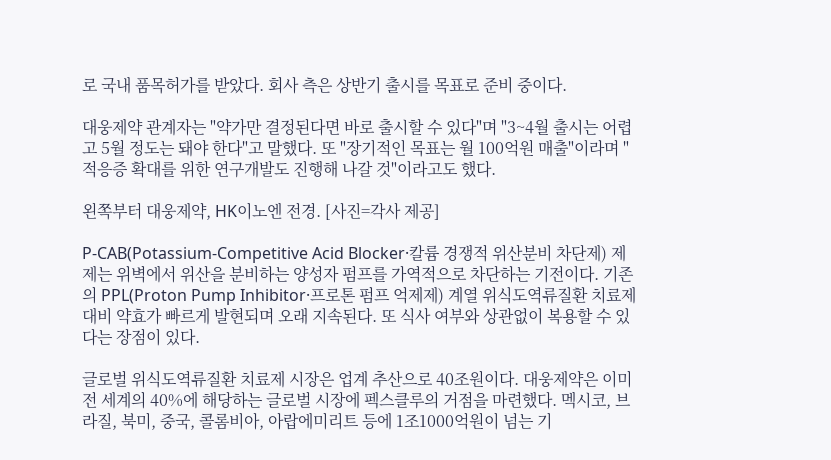로 국내 품목허가를 받았다. 회사 측은 상반기 출시를 목표로 준비 중이다.

대웅제약 관계자는 "약가만 결정된다면 바로 출시할 수 있다"며 "3~4월 출시는 어렵고 5월 정도는 돼야 한다"고 말했다. 또 "장기적인 목표는 월 100억원 매출"이라며 "적응증 확대를 위한 연구개발도 진행해 나갈 것"이라고도 했다.

왼쪽부터 대웅제약, HK이노엔 전경. [사진=각사 제공]

P-CAB(Potassium-Competitive Acid Blocker·칼륨 경쟁적 위산분비 차단제) 제제는 위벽에서 위산을 분비하는 양성자 펌프를 가역적으로 차단하는 기전이다. 기존의 PPL(Proton Pump Inhibitor·프로톤 펌프 억제제) 계열 위식도역류질환 치료제 대비 약효가 빠르게 발현되며 오래 지속된다. 또 식사 여부와 상관없이 복용할 수 있다는 장점이 있다.

글로벌 위식도역류질환 치료제 시장은 업계 추산으로 40조원이다. 대웅제약은 이미 전 세계의 40%에 해당하는 글로벌 시장에 펙스클루의 거점을 마련했다. 멕시코, 브라질, 북미, 중국, 콜롬비아, 아랍에미리트 등에 1조1000억원이 넘는 기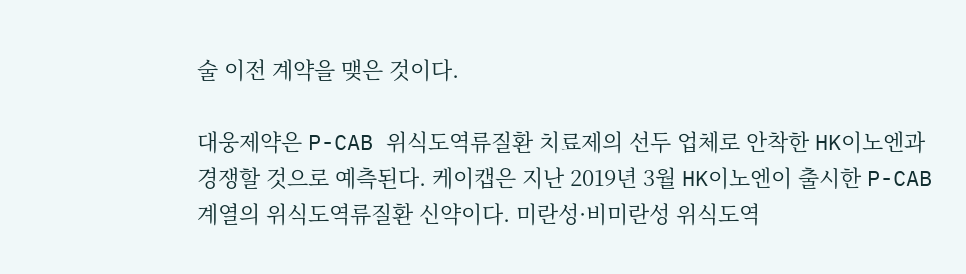술 이전 계약을 맺은 것이다.

대웅제약은 P-CAB 위식도역류질환 치료제의 선두 업체로 안착한 HK이노엔과 경쟁할 것으로 예측된다. 케이캡은 지난 2019년 3월 HK이노엔이 출시한 P-CAB 계열의 위식도역류질환 신약이다. 미란성·비미란성 위식도역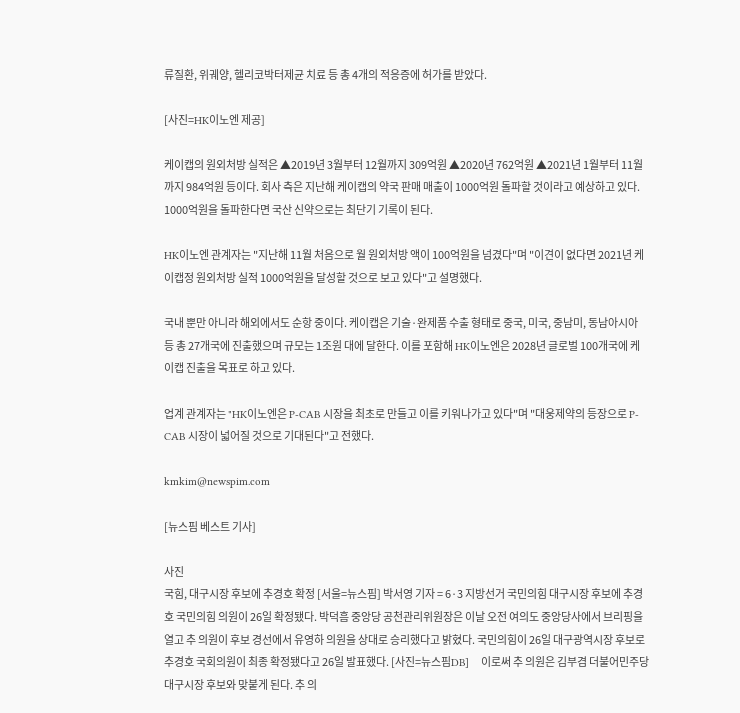류질환, 위궤양, 헬리코박터제균 치료 등 총 4개의 적응증에 허가를 받았다.

[사진=HK이노엔 제공]

케이캡의 원외처방 실적은 ▲2019년 3월부터 12월까지 309억원 ▲2020년 762억원 ▲2021년 1월부터 11월까지 984억원 등이다. 회사 측은 지난해 케이캡의 약국 판매 매출이 1000억원 돌파할 것이라고 예상하고 있다. 1000억원을 돌파한다면 국산 신약으로는 최단기 기록이 된다.

HK이노엔 관계자는 "지난해 11월 처음으로 월 원외처방 액이 100억원을 넘겼다"며 "이견이 없다면 2021년 케이캡정 원외처방 실적 1000억원을 달성할 것으로 보고 있다"고 설명했다.

국내 뿐만 아니라 해외에서도 순항 중이다. 케이캡은 기술·완제품 수출 형태로 중국, 미국, 중남미, 동남아시아 등 총 27개국에 진출했으며 규모는 1조원 대에 달한다. 이를 포함해 HK이노엔은 2028년 글로벌 100개국에 케이캡 진출을 목표로 하고 있다.

업계 관계자는 "HK이노엔은 P-CAB 시장을 최초로 만들고 이를 키워나가고 있다"며 "대웅제약의 등장으로 P-CAB 시장이 넓어질 것으로 기대된다"고 전했다.

kmkim@newspim.com

[뉴스핌 베스트 기사]

사진
국힘, 대구시장 후보에 추경호 확정 [서울=뉴스핌] 박서영 기자 = 6·3 지방선거 국민의힘 대구시장 후보에 추경호 국민의힘 의원이 26일 확정됐다. 박덕흠 중앙당 공천관리위원장은 이날 오전 여의도 중앙당사에서 브리핑을 열고 추 의원이 후보 경선에서 유영하 의원을 상대로 승리했다고 밝혔다. 국민의힘이 26일 대구광역시장 후보로 추경호 국회의원이 최종 확정됐다고 26일 발표했다. [사진=뉴스핌DB]    이로써 추 의원은 김부겸 더불어민주당 대구시장 후보와 맞붙게 된다. 추 의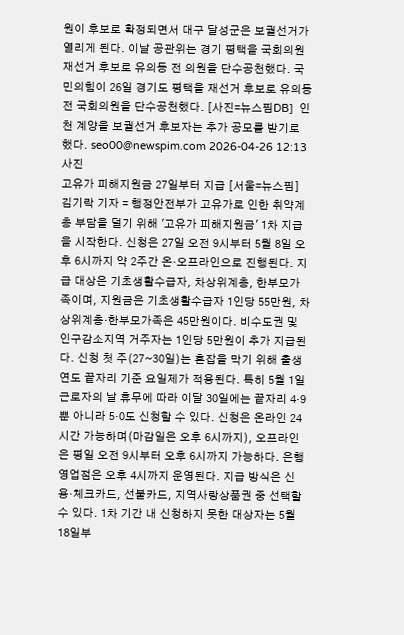원이 후보로 확정되면서 대구 달성군은 보궐선거가 열리게 된다. 이날 공관위는 경기 평택을 국회의원 재선거 후보로 유의동 전 의원을 단수공천했다. 국민의힘이 26일 경기도 평택을 재선거 후보로 유의동 전 국회의원을 단수공천했다. [사진=뉴스핌DB]  인천 계양을 보궐선거 후보자는 추가 공모를 받기로 했다. seo00@newspim.com 2026-04-26 12:13
사진
고유가 피해지원금 27일부터 지급 [서울=뉴스핌] 김기락 기자 = 행정안전부가 고유가로 인한 취약계층 부담을 덜기 위해 '고유가 피해지원금' 1차 지급을 시작한다. 신청은 27일 오전 9시부터 5월 8일 오후 6시까지 약 2주간 온·오프라인으로 진행된다. 지급 대상은 기초생활수급자, 차상위계층, 한부모가족이며, 지원금은 기초생활수급자 1인당 55만원, 차상위계층·한부모가족은 45만원이다. 비수도권 및 인구감소지역 거주자는 1인당 5만원이 추가 지급된다. 신청 첫 주(27~30일)는 혼잡을 막기 위해 출생연도 끝자리 기준 요일제가 적용된다. 특히 5월 1일 근로자의 날 휴무에 따라 이달 30일에는 끝자리 4·9뿐 아니라 5·0도 신청할 수 있다. 신청은 온라인 24시간 가능하며(마감일은 오후 6시까지), 오프라인은 평일 오전 9시부터 오후 6시까지 가능하다. 은행 영업점은 오후 4시까지 운영된다. 지급 방식은 신용·체크카드, 선불카드, 지역사랑상품권 중 선택할 수 있다. 1차 기간 내 신청하지 못한 대상자는 5월 18일부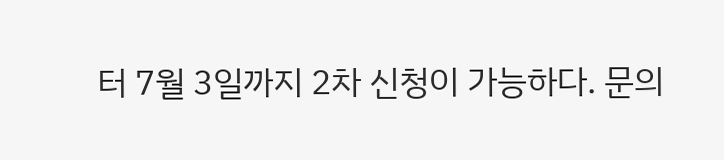터 7월 3일까지 2차 신청이 가능하다. 문의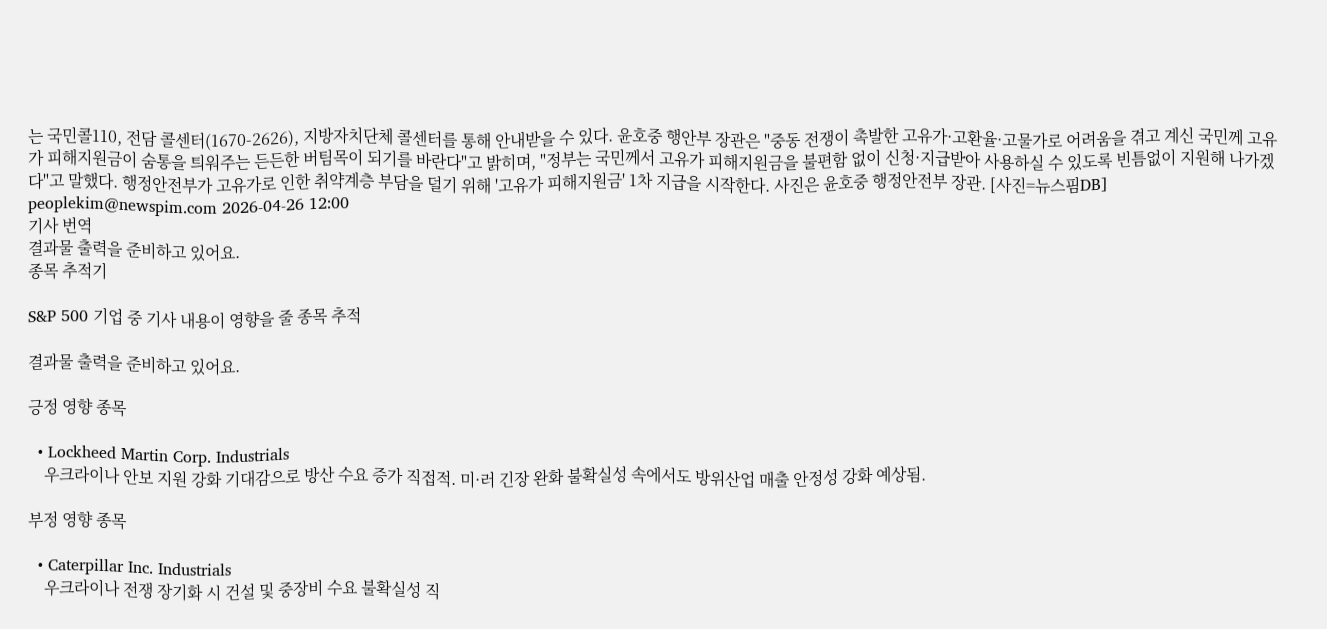는 국민콜110, 전담 콜센터(1670-2626), 지방자치단체 콜센터를 통해 안내받을 수 있다. 윤호중 행안부 장관은 "중동 전쟁이 촉발한 고유가·고환율·고물가로 어려움을 겪고 계신 국민께 고유가 피해지원금이 숨통을 틔워주는 든든한 버팀목이 되기를 바란다"고 밝히며, "정부는 국민께서 고유가 피해지원금을 불편함 없이 신청·지급받아 사용하실 수 있도록 빈틈없이 지원해 나가겠다"고 말했다. 행정안전부가 고유가로 인한 취약계층 부담을 덜기 위해 '고유가 피해지원금' 1차 지급을 시작한다. 사진은 윤호중 행정안전부 장관. [사진=뉴스핌DB] peoplekim@newspim.com 2026-04-26 12:00
기사 번역
결과물 출력을 준비하고 있어요.
종목 추적기

S&P 500 기업 중 기사 내용이 영향을 줄 종목 추적

결과물 출력을 준비하고 있어요.

긍정 영향 종목

  • Lockheed Martin Corp. Industrials
    우크라이나 안보 지원 강화 기대감으로 방산 수요 증가 직접적. 미·러 긴장 완화 불확실성 속에서도 방위산업 매출 안정성 강화 예상됨.

부정 영향 종목

  • Caterpillar Inc. Industrials
    우크라이나 전쟁 장기화 시 건설 및 중장비 수요 불확실성 직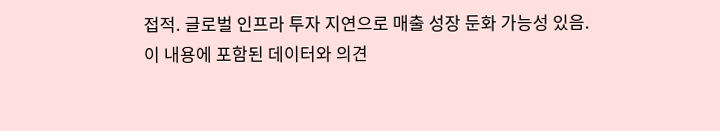접적. 글로벌 인프라 투자 지연으로 매출 성장 둔화 가능성 있음.
이 내용에 포함된 데이터와 의견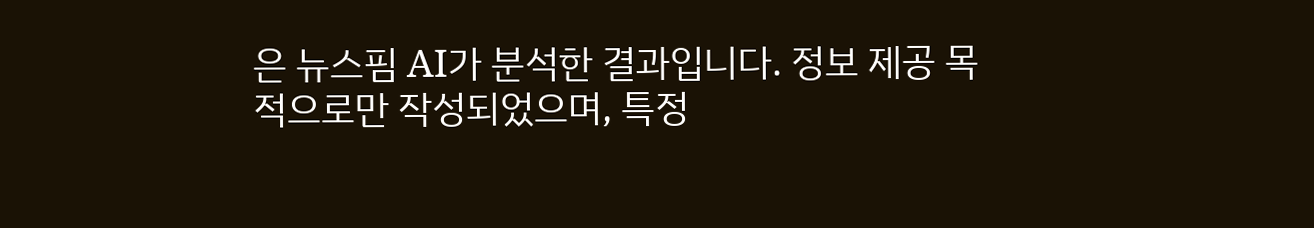은 뉴스핌 AI가 분석한 결과입니다. 정보 제공 목적으로만 작성되었으며, 특정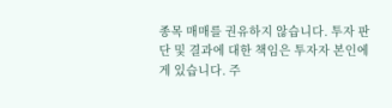종목 매매를 권유하지 않습니다. 투자 판단 및 결과에 대한 책임은 투자자 본인에게 있습니다. 주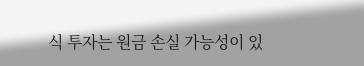식 투자는 원금 손실 가능성이 있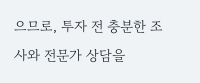으므로, 투자 전 충분한 조사와 전문가 상담을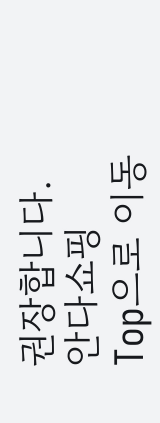권장합니다.
안다쇼핑
Top으로 이동